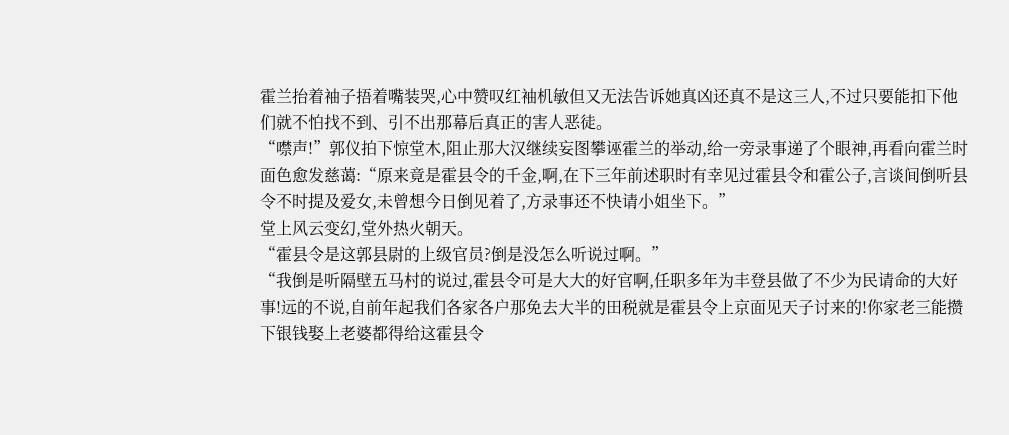霍兰抬着袖子捂着嘴装哭,心中赞叹红袖机敏但又无法告诉她真凶还真不是这三人,不过只要能扣下他们就不怕找不到、引不出那幕后真正的害人恶徒。
“噤声!”郭仪拍下惊堂木,阻止那大汉继续妄图攀诬霍兰的举动,给一旁录事递了个眼神,再看向霍兰时面色愈发慈蔼:“原来竟是霍县令的千金,啊,在下三年前述职时有幸见过霍县令和霍公子,言谈间倒听县令不时提及爱女,未曾想今日倒见着了,方录事还不快请小姐坐下。”
堂上风云变幻,堂外热火朝天。
“霍县令是这郭县尉的上级官员?倒是没怎么听说过啊。”
“我倒是听隔壁五马村的说过,霍县令可是大大的好官啊,任职多年为丰登县做了不少为民请命的大好事!远的不说,自前年起我们各家各户那免去大半的田税就是霍县令上京面见天子讨来的!你家老三能攒下银钱娶上老婆都得给这霍县令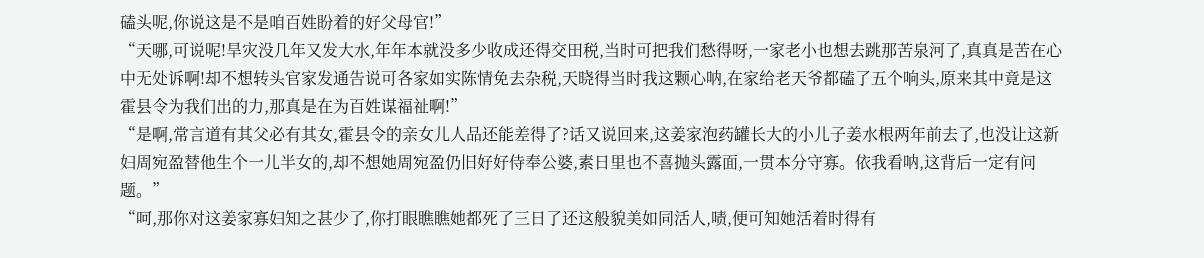磕头呢,你说这是不是咱百姓盼着的好父母官!”
“天哪,可说呢!旱灾没几年又发大水,年年本就没多少收成还得交田税,当时可把我们愁得呀,一家老小也想去跳那苦泉河了,真真是苦在心中无处诉啊!却不想转头官家发通告说可各家如实陈情免去杂税,天晓得当时我这颗心呐,在家给老天爷都磕了五个响头,原来其中竟是这霍县令为我们出的力,那真是在为百姓谋福祉啊!”
“是啊,常言道有其父必有其女,霍县令的亲女儿人品还能差得了?话又说回来,这姜家泡药罐长大的小儿子姜水根两年前去了,也没让这新妇周宛盈替他生个一儿半女的,却不想她周宛盈仍旧好好侍奉公婆,素日里也不喜抛头露面,一贯本分守寡。依我看呐,这背后一定有问题。”
“呵,那你对这姜家寡妇知之甚少了,你打眼瞧瞧她都死了三日了还这般貌美如同活人,啧,便可知她活着时得有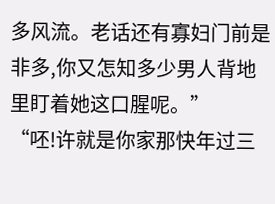多风流。老话还有寡妇门前是非多,你又怎知多少男人背地里盯着她这口腥呢。”
“呸!许就是你家那快年过三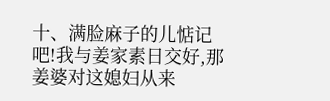十、满脸麻子的儿惦记吧!我与姜家素日交好,那姜婆对这媳妇从来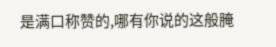是满口称赞的,哪有你说的这般腌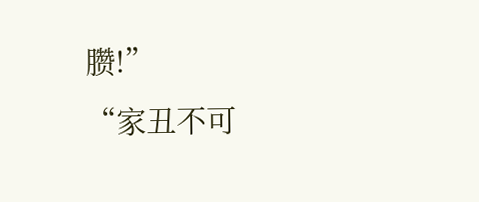臜!”
“家丑不可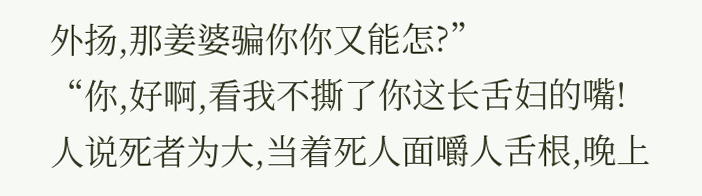外扬,那姜婆骗你你又能怎?”
“你,好啊,看我不撕了你这长舌妇的嘴!人说死者为大,当着死人面嚼人舌根,晚上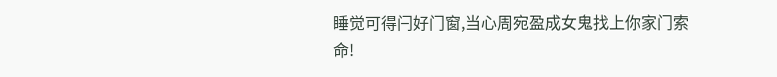睡觉可得闩好门窗,当心周宛盈成女鬼找上你家门索命!